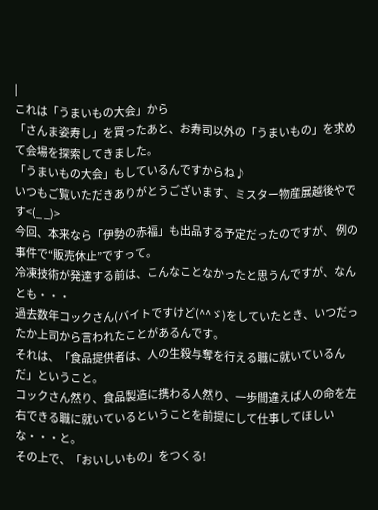|
これは「うまいもの大会」から
「さんま姿寿し」を買ったあと、お寿司以外の「うまいもの」を求めて会場を探索してきました。
「うまいもの大会」もしているんですからね♪
いつもご覧いただきありがとうございます、ミスター物産展越後やです<(_ _)>
今回、本来なら「伊勢の赤福」も出品する予定だったのですが、 例の事件で“販売休止”ですって。
冷凍技術が発達する前は、こんなことなかったと思うんですが、なんとも・・・
過去数年コックさん(バイトですけど(^^ゞ)をしていたとき、いつだったか上司から言われたことがあるんです。
それは、「食品提供者は、人の生殺与奪を行える職に就いているんだ」ということ。
コックさん然り、食品製造に携わる人然り、一歩間違えば人の命を左右できる職に就いているということを前提にして仕事してほしいな・・・と。
その上で、「おいしいもの」をつくる!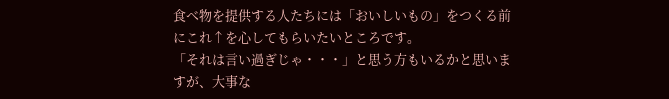食べ物を提供する人たちには「おいしいもの」をつくる前にこれ↑を心してもらいたいところです。
「それは言い過ぎじゃ・・・」と思う方もいるかと思いますが、大事な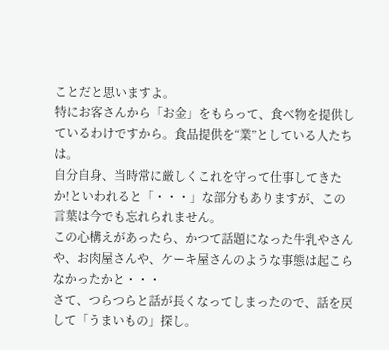ことだと思いますよ。
特にお客さんから「お金」をもらって、食べ物を提供しているわけですから。食品提供を“業”としている人たちは。
自分自身、当時常に厳しくこれを守って仕事してきたか!といわれると「・・・」な部分もありますが、この言葉は今でも忘れられません。
この心構えがあったら、かつて話題になった牛乳やさんや、お肉屋さんや、ケーキ屋さんのような事態は起こらなかったかと・・・
さて、つらつらと話が長くなってしまったので、話を戻して「うまいもの」探し。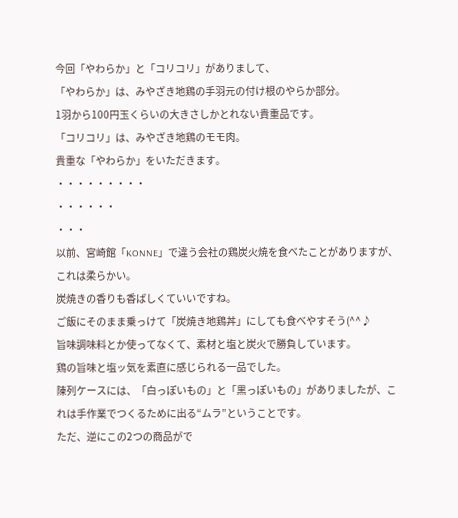今回「やわらか」と「コリコリ」がありまして、
「やわらか」は、みやざき地鶏の手羽元の付け根のやらか部分。
1羽から100円玉くらいの大きさしかとれない貴重品です。
「コリコリ」は、みやざき地鶏のモモ肉。
貴重な「やわらか」をいただきます。
・・・・・・・・・
・・・・・・
・・・
以前、宮崎館「KONNE」で違う会社の鶏炭火焼を食べたことがありますが、これは柔らかい。
炭焼きの香りも香ばしくていいですね。
ご飯にそのまま乗っけて「炭焼き地鶏丼」にしても食べやすそう(^^♪
旨味調味料とか使ってなくて、素材と塩と炭火で勝負しています。
鶏の旨味と塩ッ気を素直に感じられる一品でした。
陳列ケースには、「白っぽいもの」と「黒っぽいもの」がありましたが、これは手作業でつくるために出る“ムラ”ということです。
ただ、逆にこの2つの商品がで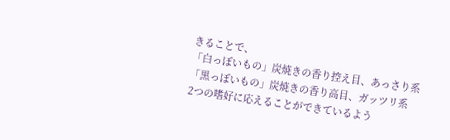きることで、
「白っぽいもの」炭焼きの香り控え目、あっさり系
「黒っぽいもの」炭焼きの香り高目、ガッツリ系
2つの嗜好に応えることができているよう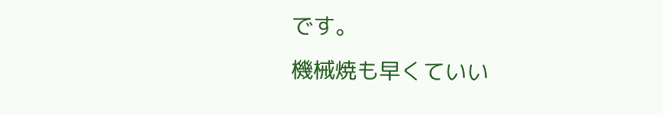です。
機械焼も早くていい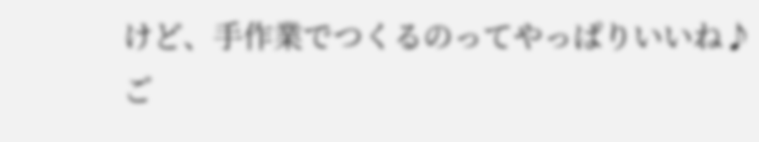けど、手作業でつくるのってやっぱりいいね♪
ご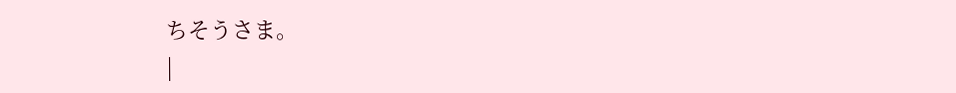ちそうさま。
|